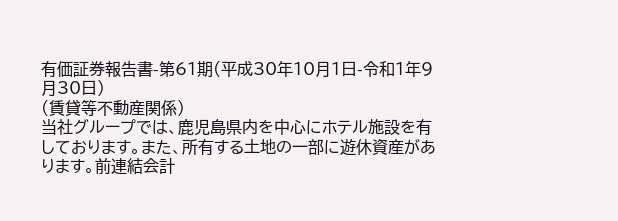有価証券報告書-第61期(平成30年10月1日-令和1年9月30日)
(賃貸等不動産関係)
当社グループでは、鹿児島県内を中心にホテル施設を有しております。また、所有する土地の一部に遊休資産があります。前連結会計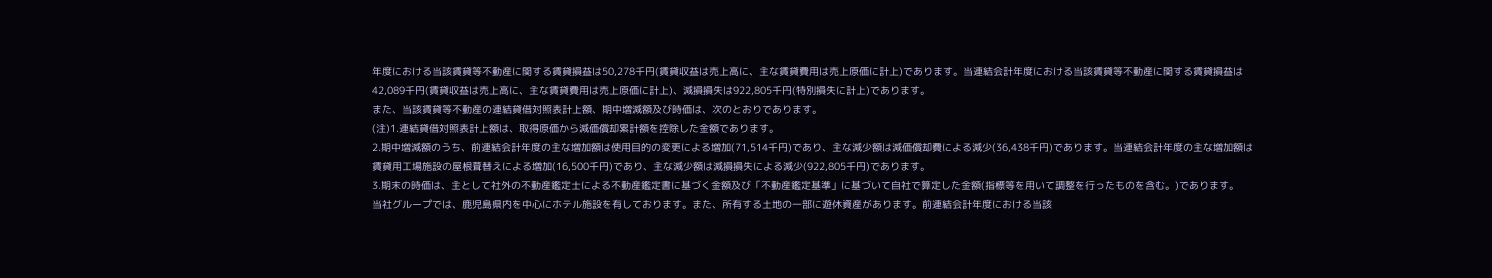年度における当該賃貸等不動産に関する賃貸損益は50,278千円(賃貸収益は売上高に、主な賃貸費用は売上原価に計上)であります。当連結会計年度における当該賃貸等不動産に関する賃貸損益は42,089千円(賃貸収益は売上高に、主な賃貸費用は売上原価に計上)、減損損失は922,805千円(特別損失に計上)であります。
また、当該賃貸等不動産の連結貸借対照表計上額、期中増減額及び時価は、次のとおりであります。
(注)1.連結貸借対照表計上額は、取得原価から減価償却累計額を控除した金額であります。
2.期中増減額のうち、前連結会計年度の主な増加額は使用目的の変更による増加(71,514千円)であり、主な減少額は減価償却費による減少(36,438千円)であります。当連結会計年度の主な増加額は賃貸用工場施設の屋根葺替えによる増加(16,500千円)であり、主な減少額は減損損失による減少(922,805千円)であります。
3.期末の時価は、主として社外の不動産鑑定士による不動産鑑定書に基づく金額及び「不動産鑑定基準」に基づいて自社で算定した金額(指標等を用いて調整を行ったものを含む。)であります。
当社グループでは、鹿児島県内を中心にホテル施設を有しております。また、所有する土地の一部に遊休資産があります。前連結会計年度における当該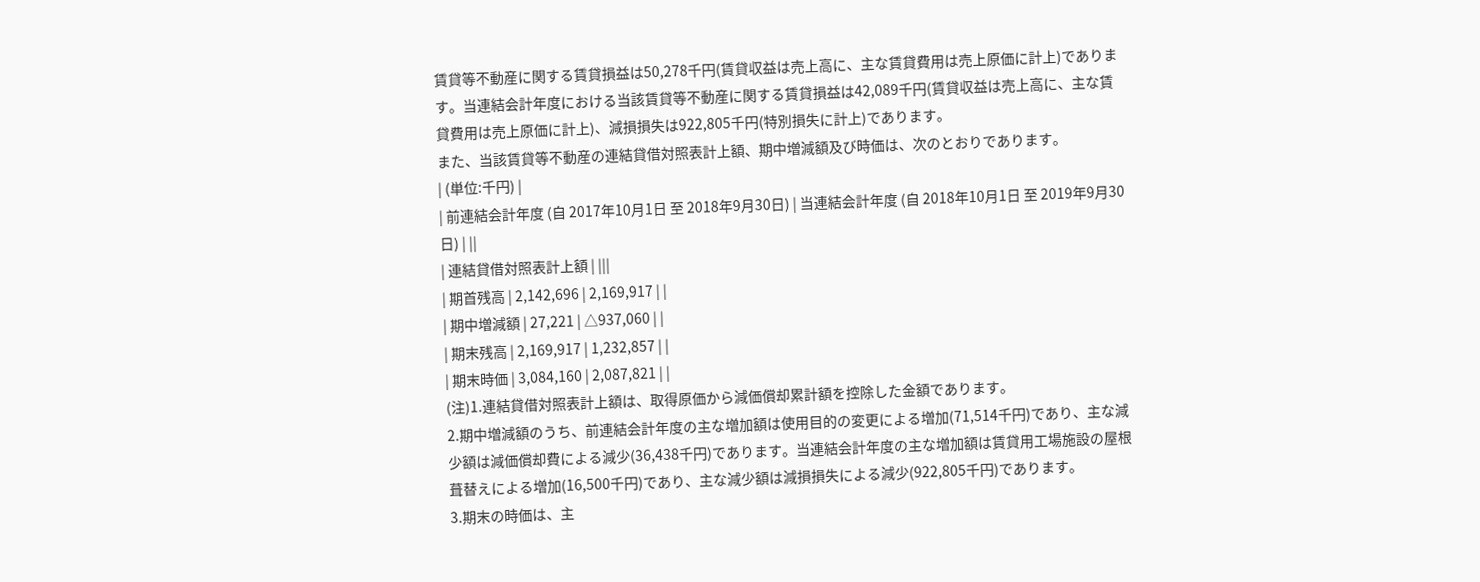賃貸等不動産に関する賃貸損益は50,278千円(賃貸収益は売上高に、主な賃貸費用は売上原価に計上)であります。当連結会計年度における当該賃貸等不動産に関する賃貸損益は42,089千円(賃貸収益は売上高に、主な賃貸費用は売上原価に計上)、減損損失は922,805千円(特別損失に計上)であります。
また、当該賃貸等不動産の連結貸借対照表計上額、期中増減額及び時価は、次のとおりであります。
| (単位:千円) |
| 前連結会計年度 (自 2017年10月1日 至 2018年9月30日) | 当連結会計年度 (自 2018年10月1日 至 2019年9月30日) | ||
| 連結貸借対照表計上額 | |||
| 期首残高 | 2,142,696 | 2,169,917 | |
| 期中増減額 | 27,221 | △937,060 | |
| 期末残高 | 2,169,917 | 1,232,857 | |
| 期末時価 | 3,084,160 | 2,087,821 | |
(注)1.連結貸借対照表計上額は、取得原価から減価償却累計額を控除した金額であります。
2.期中増減額のうち、前連結会計年度の主な増加額は使用目的の変更による増加(71,514千円)であり、主な減少額は減価償却費による減少(36,438千円)であります。当連結会計年度の主な増加額は賃貸用工場施設の屋根葺替えによる増加(16,500千円)であり、主な減少額は減損損失による減少(922,805千円)であります。
3.期末の時価は、主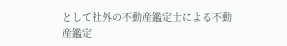として社外の不動産鑑定士による不動産鑑定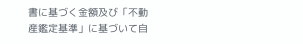書に基づく金額及び「不動産鑑定基準」に基づいて自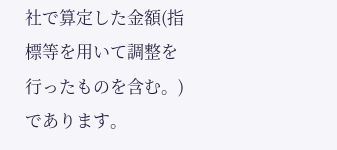社で算定した金額(指標等を用いて調整を行ったものを含む。)であります。